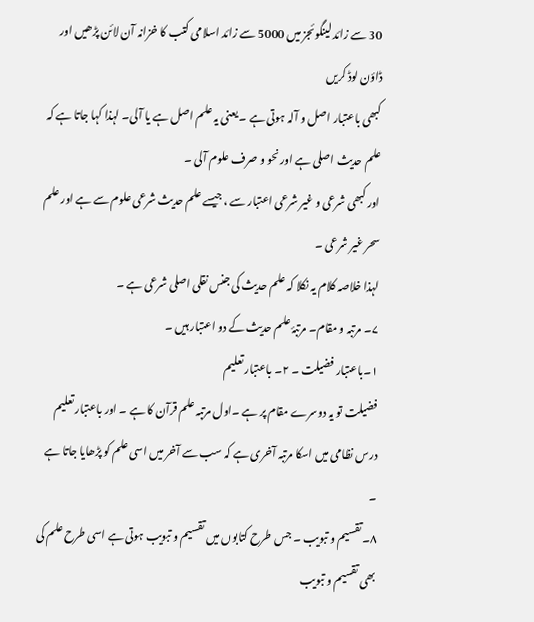30 سے زائد لینگوئجز میں 5000 سے زائد اسلامی کتب کا خزانہ آن لائن پڑھیں اور ڈاؤن لوڈ کریں
کبھی باعتبار اصل و آلہ ہوتی ہے ۔ یعنی یہ علم اصل ہے یا آلی۔ لہذا کہا جاتا ہے کہ علم حدیث اصلی ہے اور نحو و صرف علوم آلی ۔
اور کبھی شرعی و غیر شرعی اعتبار سے ، جیسے علم حدیث شرعی علوم سے ہے اور علم سحر غیر شرعی ۔
لہذا خلاصہ کلام یہ نکلا کہ علم حدیث کی جنس نقلی اصلی شرعی ہے ۔
۷۔ مرتبہ و مقام۔ مرتبۂ علم حدیث کے دو اعتبار ہیں ۔
۱۔باعتبار فضیلت ۔ ۲۔ باعتبار تعلیم
فضیلت تو یہ دوسرے مقام پر ہے ۔اول مرتبہ علم قرآن کا ہے ۔ اور باعتبار تعلیم درس نظامی میں اسکا مرتبہ آخری ہے کہ سب سے آخر میں اسی علم کو پڑھایا جاتا ہے ۔
۸۔تقسیم و تبویب ۔ جس طرح کتابوں میں تقسیم و تبویب ہوتی ہے اسی طرح علم کی بھی تقسیم و تبویب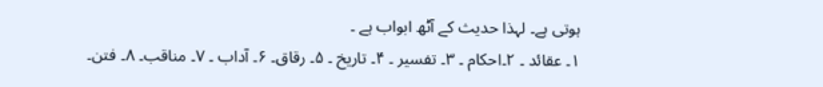ہوتی ہے۔ لہذا حدیث کے آٹھ ابواب ہے ۔
۱۔ عقائد ۔ ۲۔احکام ۔ ۳۔ تفسیر ۔ ۴۔ تاریخ ۔ ۵۔ رقاق۔ ۶۔ آداب ۔ ۷۔ مناقب۔ ۸۔ فتن۔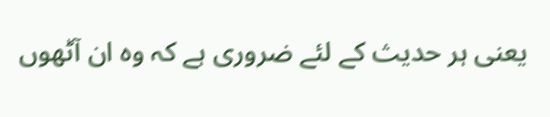یعنی ہر حدیث کے لئے ضروری ہے کہ وہ ان آٹھوں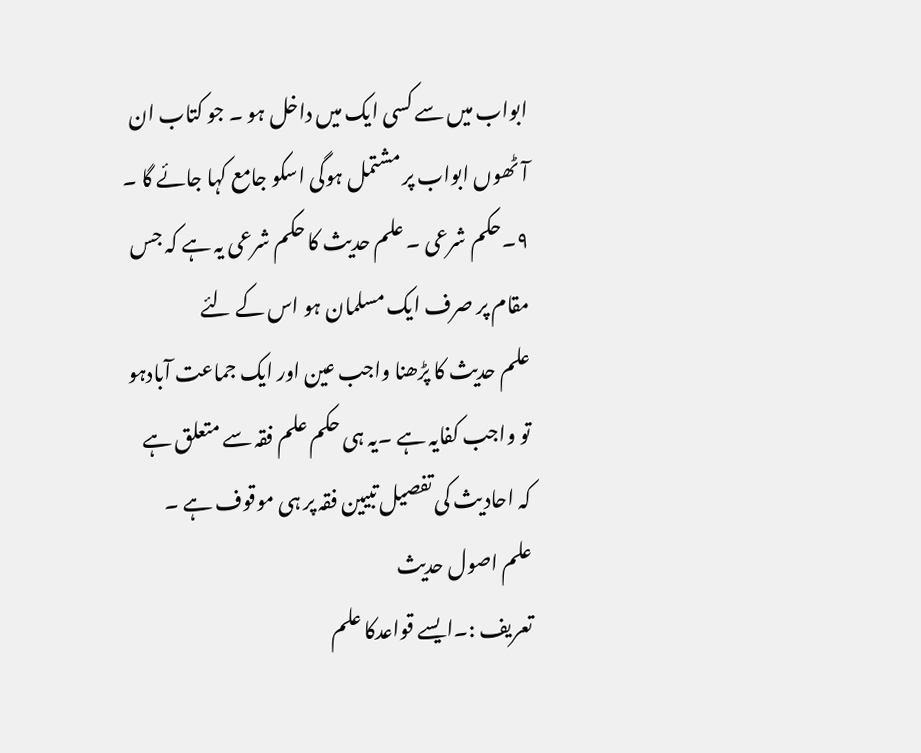ابواب میں سے کسی ایک میں داخل ہو ۔ جو کتاب ان آٹھوں ابواب پر مشتمل ہوگی اسکو جامع کہا جائے گا ۔
۹۔حکم شرعی ۔ علم حدیث کا حکم شرعی یہ ہے کہ جس مقام پر صرف ایک مسلمان ہو اس کے لئے
علم حدیث کا پڑھنا واجب عین اور ایک جماعت آبادہو تو واجب کفایہ ہے ۔یہ ہی حکم علم فقہ سے متعلق ہے کہ احادیث کی تفصیل تبیین فقہ پر ہی موقوف ہے ۔
علم اصول حدیث
تعریف :۔ایسے قواعدکا علم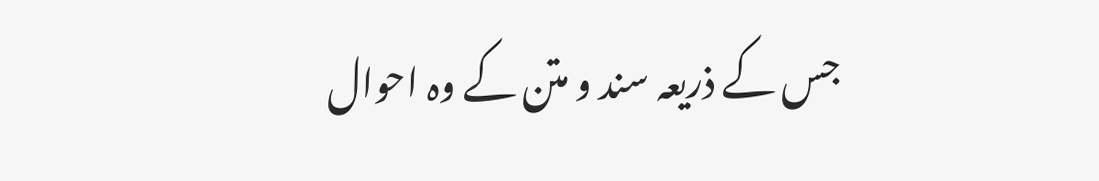جس کے ذریعہ سند و متن کے وہ احوال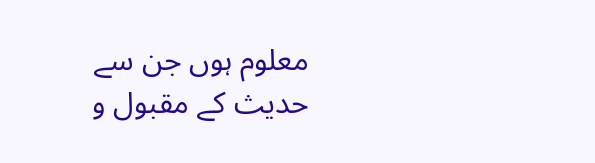معلوم ہوں جن سے حدیث کے مقبول و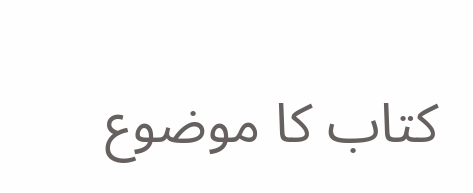کتاب کا موضوع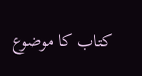کتاب کا موضوع